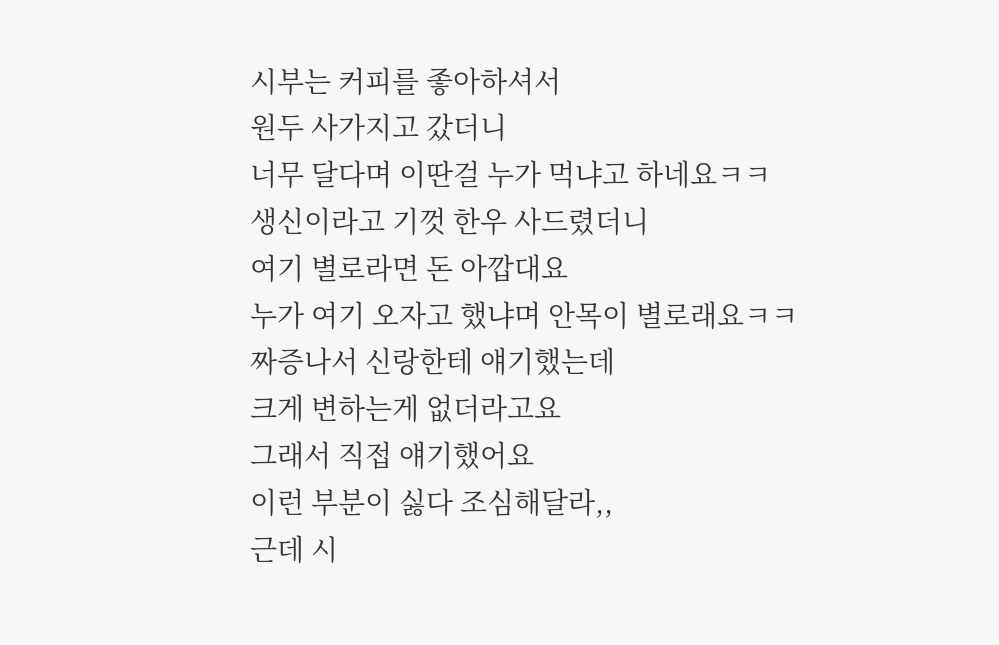시부는 커피를 좋아하셔서
원두 사가지고 갔더니
너무 달다며 이딴걸 누가 먹냐고 하네요ㅋㅋ
생신이라고 기껏 한우 사드렸더니
여기 별로라면 돈 아깝대요
누가 여기 오자고 했냐며 안목이 별로래요ㅋㅋ
짜증나서 신랑한테 얘기했는데
크게 변하는게 없더라고요
그래서 직접 얘기했어요
이런 부분이 싫다 조심해달라,,
근데 시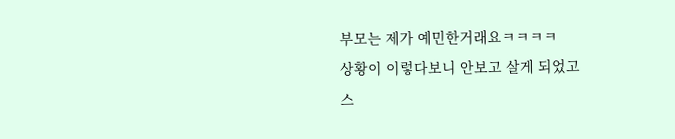부모는 제가 예민한거래요ㅋㅋㅋㅋ
상황이 이렇다보니 안보고 살게 되었고
스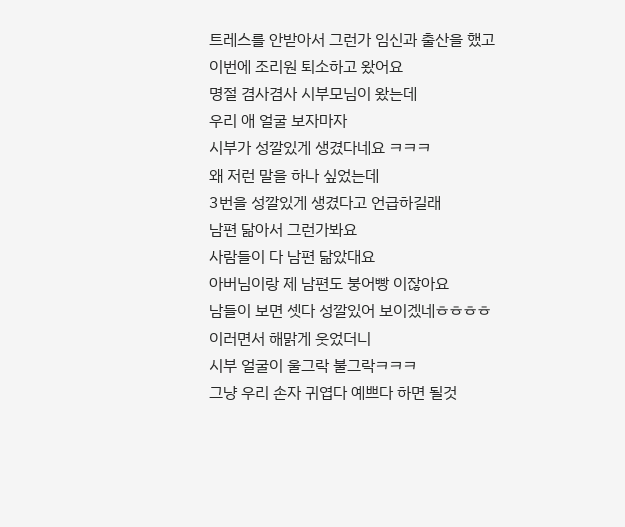트레스를 안받아서 그런가 임신과 출산을 했고
이번에 조리원 퇴소하고 왔어요
명절 겸사겸사 시부모님이 왔는데
우리 애 얼굴 보자마자
시부가 성깔있게 생겼다네요 ㅋㅋㅋ
왜 저런 말을 하나 싶었는데
3번을 성깔있게 생겼다고 언급하길래
남편 닮아서 그런가봐요
사람들이 다 남편 닮았대요
아버님이랑 제 남편도 붕어빵 이잖아요
남들이 보면 셋다 성깔있어 보이겠네ㅎㅎㅎㅎ
이러면서 해맑게 웃었더니
시부 얼굴이 울그락 불그락ㅋㅋㅋ
그냥 우리 손자 귀엽다 예쁘다 하면 될것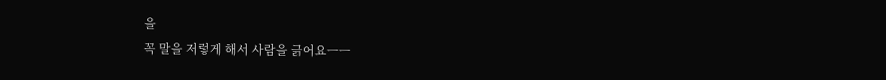을
꼭 말을 저렇게 해서 사람을 긁어요ㅡㅡ